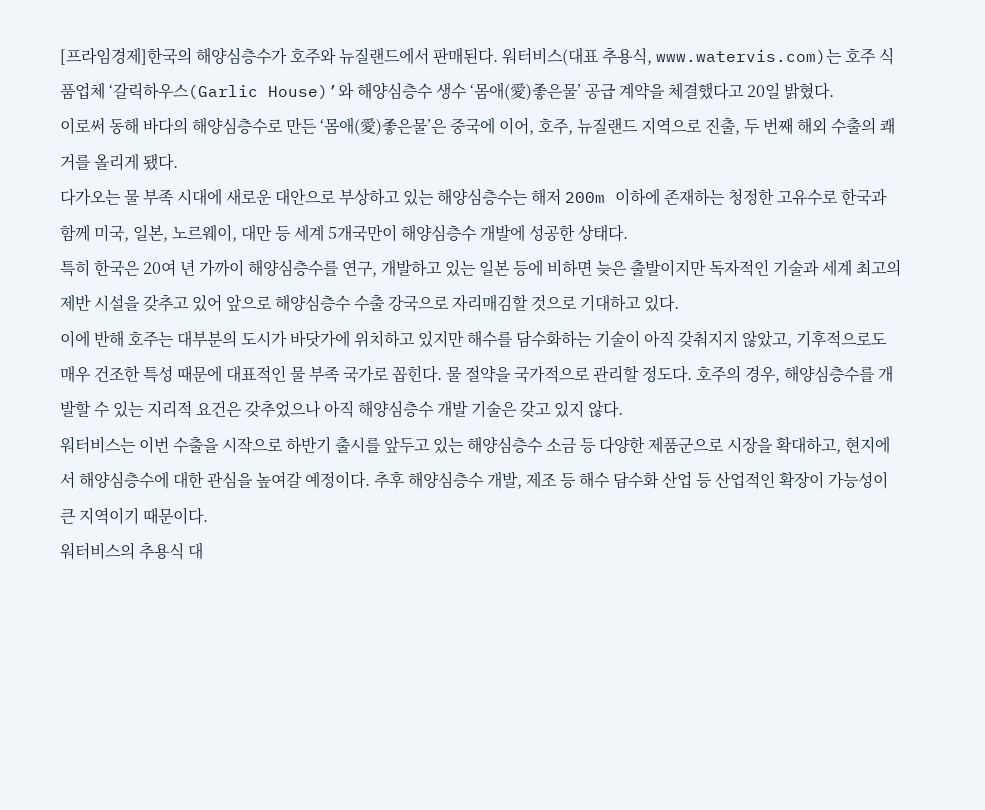[프라임경제]한국의 해양심층수가 호주와 뉴질랜드에서 판매된다. 워터비스(대표 추용식, www.watervis.com)는 호주 식품업체 ‘갈릭하우스(Garlic House)’와 해양심층수 생수 ‘몸애(愛)좋은물’ 공급 계약을 체결했다고 20일 밝혔다.
이로써 동해 바다의 해양심층수로 만든 ‘몸애(愛)좋은물’은 중국에 이어, 호주, 뉴질랜드 지역으로 진출, 두 번째 해외 수출의 쾌거를 올리게 됐다.
다가오는 물 부족 시대에 새로운 대안으로 부상하고 있는 해양심층수는 해저 200m 이하에 존재하는 청정한 고유수로 한국과 함께 미국, 일본, 노르웨이, 대만 등 세계 5개국만이 해양심층수 개발에 성공한 상태다.
특히 한국은 20여 년 가까이 해양심층수를 연구, 개발하고 있는 일본 등에 비하면 늦은 출발이지만 독자적인 기술과 세계 최고의 제반 시설을 갖추고 있어 앞으로 해양심층수 수출 강국으로 자리매김할 것으로 기대하고 있다.
이에 반해 호주는 대부분의 도시가 바닷가에 위치하고 있지만 해수를 담수화하는 기술이 아직 갖춰지지 않았고, 기후적으로도 매우 건조한 특성 때문에 대표적인 물 부족 국가로 꼽힌다. 물 절약을 국가적으로 관리할 정도다. 호주의 경우, 해양심층수를 개발할 수 있는 지리적 요건은 갖추었으나 아직 해양심층수 개발 기술은 갖고 있지 않다.
워터비스는 이번 수출을 시작으로 하반기 출시를 앞두고 있는 해양심층수 소금 등 다양한 제품군으로 시장을 확대하고, 현지에서 해양심층수에 대한 관심을 높여갈 예정이다. 추후 해양심층수 개발, 제조 등 해수 담수화 산업 등 산업적인 확장이 가능성이 큰 지역이기 때문이다.
워터비스의 추용식 대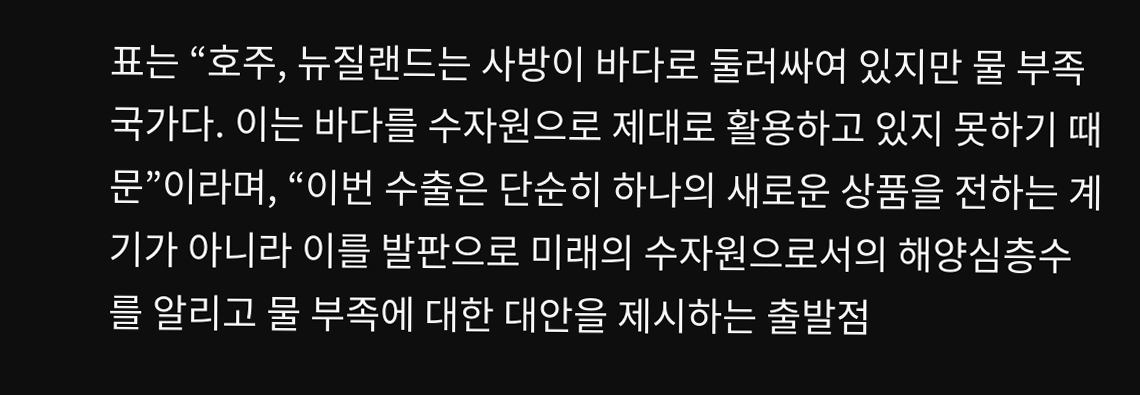표는 “호주, 뉴질랜드는 사방이 바다로 둘러싸여 있지만 물 부족 국가다. 이는 바다를 수자원으로 제대로 활용하고 있지 못하기 때문”이라며, “이번 수출은 단순히 하나의 새로운 상품을 전하는 계기가 아니라 이를 발판으로 미래의 수자원으로서의 해양심층수를 알리고 물 부족에 대한 대안을 제시하는 출발점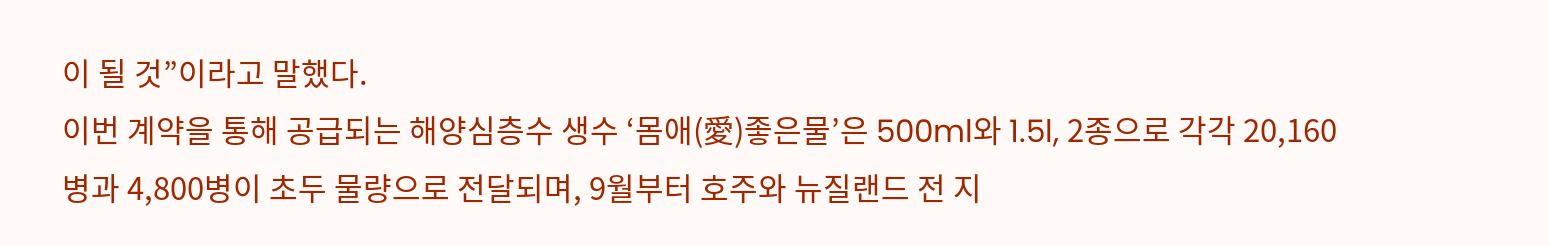이 될 것”이라고 말했다.
이번 계약을 통해 공급되는 해양심층수 생수 ‘몸애(愛)좋은물’은 500ml와 1.5l, 2종으로 각각 20,160병과 4,800병이 초두 물량으로 전달되며, 9월부터 호주와 뉴질랜드 전 지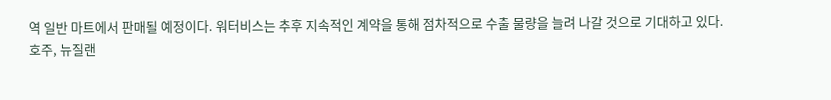역 일반 마트에서 판매될 예정이다. 워터비스는 추후 지속적인 계약을 통해 점차적으로 수출 물량을 늘려 나갈 것으로 기대하고 있다.
호주, 뉴질랜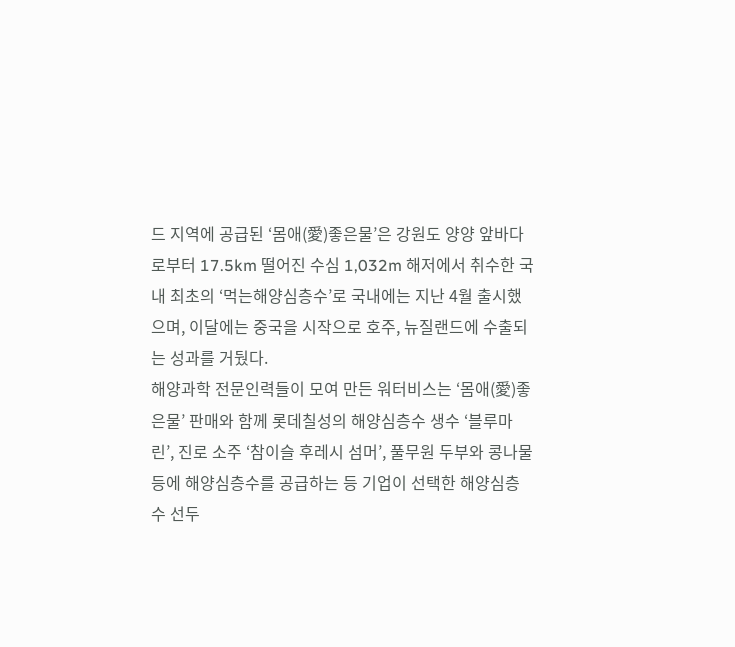드 지역에 공급된 ‘몸애(愛)좋은물’은 강원도 양양 앞바다로부터 17.5km 떨어진 수심 1,032m 해저에서 취수한 국내 최초의 ‘먹는해양심층수’로 국내에는 지난 4월 출시했으며, 이달에는 중국을 시작으로 호주, 뉴질랜드에 수출되는 성과를 거뒀다.
해양과학 전문인력들이 모여 만든 워터비스는 ‘몸애(愛)좋은물’ 판매와 함께 롯데칠성의 해양심층수 생수 ‘블루마린’, 진로 소주 ‘참이슬 후레시 섬머’, 풀무원 두부와 콩나물 등에 해양심층수를 공급하는 등 기업이 선택한 해양심층수 선두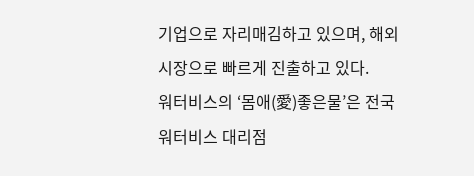기업으로 자리매김하고 있으며, 해외 시장으로 빠르게 진출하고 있다.
워터비스의 ‘몸애(愛)좋은물’은 전국 워터비스 대리점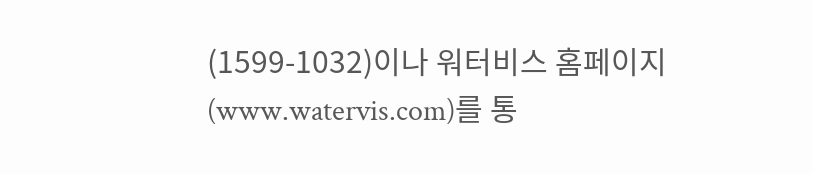(1599-1032)이나 워터비스 홈페이지(www.watervis.com)를 통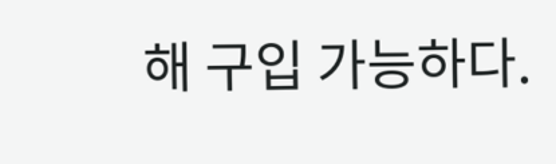해 구입 가능하다.